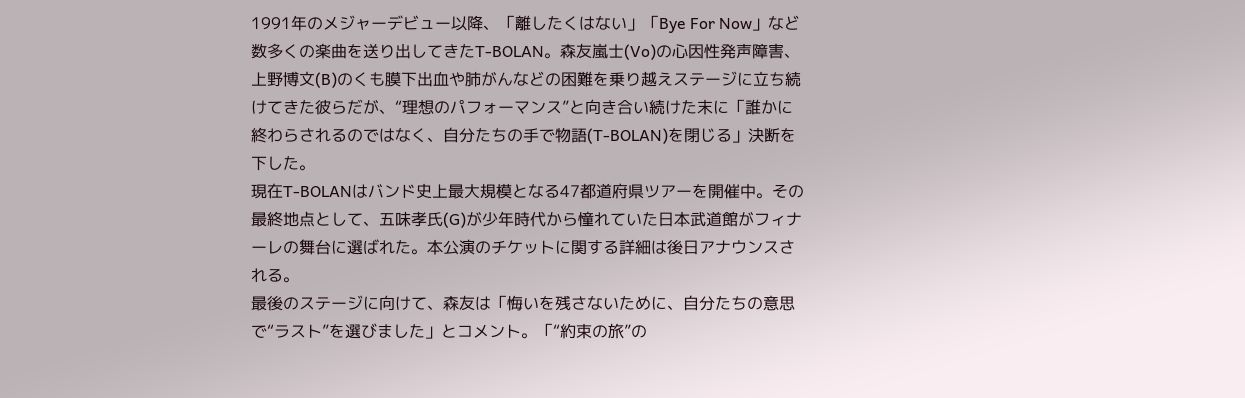1991年のメジャーデビュー以降、「離したくはない」「Bye For Now」など数多くの楽曲を送り出してきたT-BOLAN。森友嵐士(Vo)の心因性発声障害、上野博文(B)のくも膜下出血や肺がんなどの困難を乗り越えステージに立ち続けてきた彼らだが、“理想のパフォーマンス”と向き合い続けた末に「誰かに終わらされるのではなく、自分たちの手で物語(T-BOLAN)を閉じる」決断を下した。
現在T-BOLANはバンド史上最大規模となる47都道府県ツアーを開催中。その最終地点として、五味孝氏(G)が少年時代から憧れていた日本武道館がフィナーレの舞台に選ばれた。本公演のチケットに関する詳細は後日アナウンスされる。
最後のステージに向けて、森友は「悔いを残さないために、自分たちの意思で“ラスト”を選びました」とコメント。「“約束の旅”の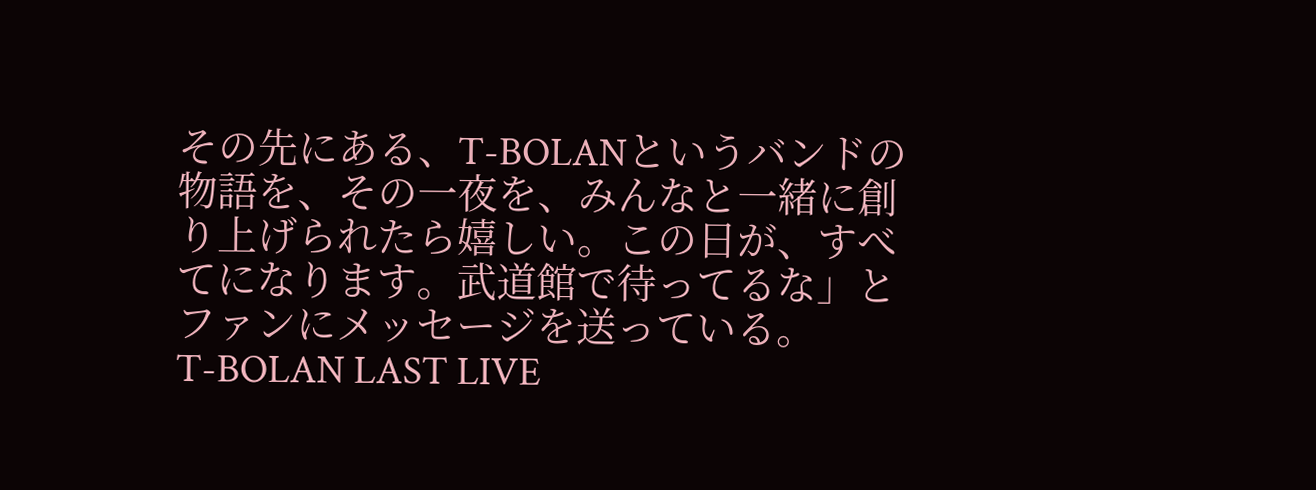その先にある、T-BOLANというバンドの物語を、その一夜を、みんなと一緒に創り上げられたら嬉しい。この日が、すべてになります。武道館で待ってるな」とファンにメッセージを送っている。
T-BOLAN LAST LIVE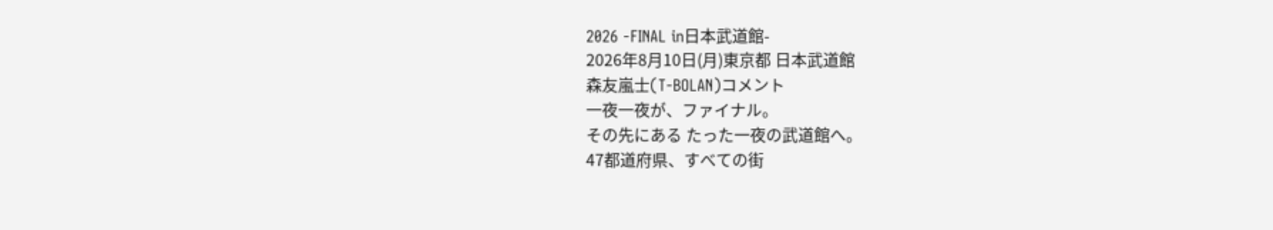2026 -FINAL in日本武道館-
2026年8月10日(月)東京都 日本武道館
森友嵐士(T-BOLAN)コメント
一夜一夜が、ファイナル。
その先にある たった一夜の武道館へ。
47都道府県、すべての街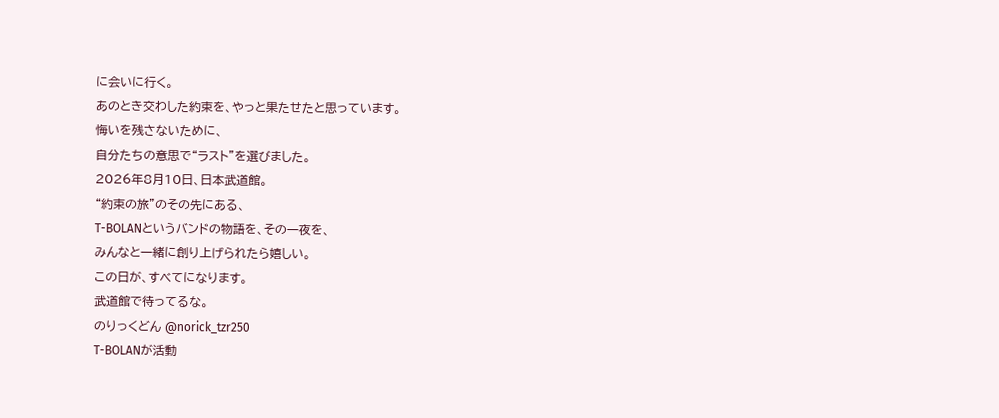に会いに行く。
あのとき交わした約束を、やっと果たせたと思っています。
悔いを残さないために、
自分たちの意思で“ラスト”を選びました。
2026年8月10日、日本武道館。
“約束の旅”のその先にある、
T-BOLANというバンドの物語を、その一夜を、
みんなと一緒に創り上げられたら嬉しい。
この日が、すべてになります。
武道館で待ってるな。
のりっくどん @norick_tzr250
T-BOLANが活動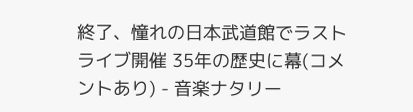終了、憧れの日本武道館でラストライブ開催 35年の歴史に幕(コメントあり) - 音楽ナタリー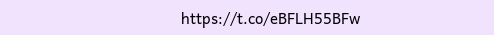https://t.co/eBFLH55BFw